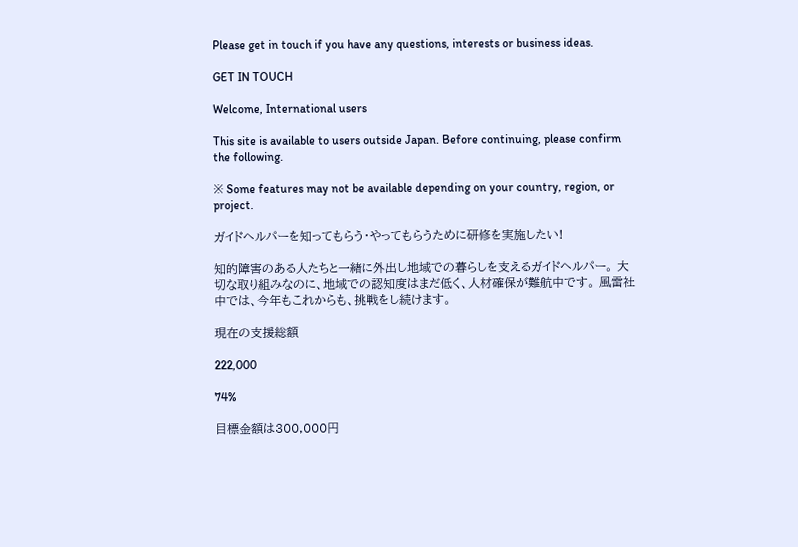Please get in touch if you have any questions, interests or business ideas.

GET IN TOUCH

Welcome, International users

This site is available to users outside Japan. Before continuing, please confirm the following.

※ Some features may not be available depending on your country, region, or project.

ガイドヘルパーを知ってもらう・やってもらうために研修を実施したい!

知的障害のある人たちと一緒に外出し地域での暮らしを支えるガイドヘルパー。 大切な取り組みなのに、地域での認知度はまだ低く、人材確保が難航中です。 風雷社中では、今年もこれからも、挑戦をし続けます。

現在の支援総額

222,000

74%

目標金額は300,000円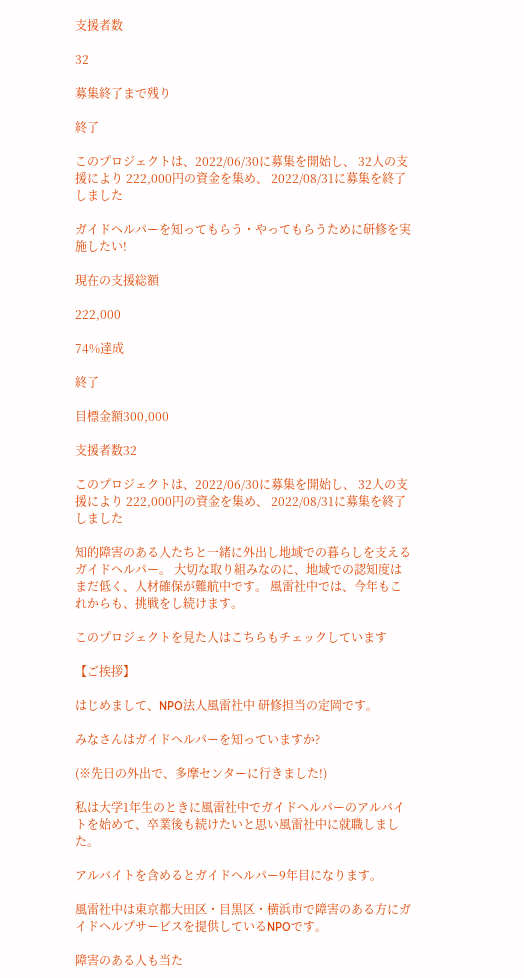支援者数

32

募集終了まで残り

終了

このプロジェクトは、2022/06/30に募集を開始し、 32人の支援により 222,000円の資金を集め、 2022/08/31に募集を終了しました

ガイドヘルパーを知ってもらう・やってもらうために研修を実施したい!

現在の支援総額

222,000

74%達成

終了

目標金額300,000

支援者数32

このプロジェクトは、2022/06/30に募集を開始し、 32人の支援により 222,000円の資金を集め、 2022/08/31に募集を終了しました

知的障害のある人たちと一緒に外出し地域での暮らしを支えるガイドヘルパー。 大切な取り組みなのに、地域での認知度はまだ低く、人材確保が難航中です。 風雷社中では、今年もこれからも、挑戦をし続けます。

このプロジェクトを見た人はこちらもチェックしています

【ご挨拶】

はじめまして、NPO法人風雷社中 研修担当の定岡です。

みなさんはガイドヘルパーを知っていますか?

(※先日の外出で、多摩センターに行きました!)

私は大学1年生のときに風雷社中でガイドヘルパーのアルバイトを始めて、卒業後も続けたいと思い風雷社中に就職しました。

アルバイトを含めるとガイドヘルパー9年目になります。

風雷社中は東京都大田区・目黒区・横浜市で障害のある方にガイドヘルプサービスを提供しているNPOです。

障害のある人も当た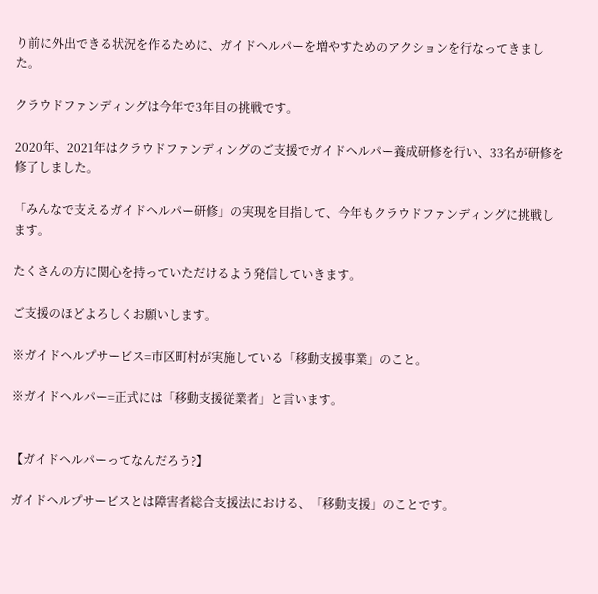り前に外出できる状況を作るために、ガイドヘルパーを増やすためのアクションを行なってきました。

クラウドファンディングは今年で3年目の挑戦です。

2020年、2021年はクラウドファンディングのご支援でガイドヘルパー養成研修を行い、33名が研修を修了しました。

「みんなで支えるガイドヘルパー研修」の実現を目指して、今年もクラウドファンディングに挑戦します。

たくさんの方に関心を持っていただけるよう発信していきます。

ご支援のほどよろしくお願いします。

※ガイドヘルプサービス=市区町村が実施している「移動支援事業」のこと。

※ガイドヘルパー=正式には「移動支援従業者」と言います。


【ガイドヘルパーってなんだろう?】

ガイドヘルプサービスとは障害者総合支援法における、「移動支援」のことです。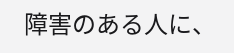障害のある人に、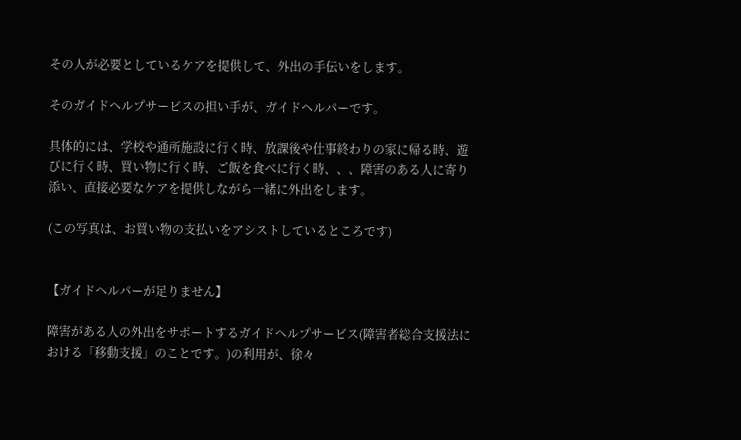その人が必要としているケアを提供して、外出の手伝いをします。

そのガイドヘルプサービスの担い手が、ガイドヘルパーです。

具体的には、学校や通所施設に行く時、放課後や仕事終わりの家に帰る時、遊びに行く時、買い物に行く時、ご飯を食べに行く時、、、障害のある人に寄り添い、直接必要なケアを提供しながら一緒に外出をします。

(この写真は、お買い物の支払いをアシストしているところです)


【ガイドヘルパーが足りません】

障害がある人の外出をサポートするガイドヘルプサービス(障害者総合支援法における「移動支援」のことです。)の利用が、徐々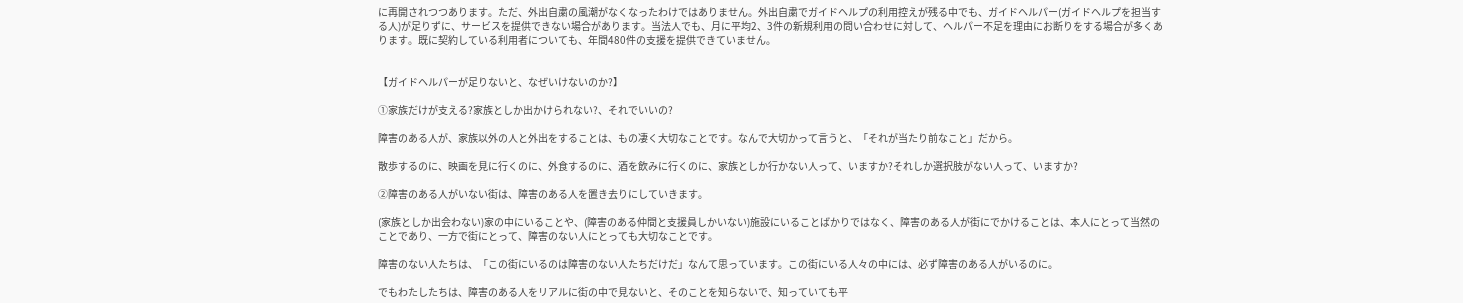に再開されつつあります。ただ、外出自粛の風潮がなくなったわけではありません。外出自粛でガイドヘルプの利用控えが残る中でも、ガイドヘルパー(ガイドヘルプを担当する人)が足りずに、サービスを提供できない場合があります。当法人でも、月に平均2、3件の新規利用の問い合わせに対して、ヘルパー不足を理由にお断りをする場合が多くあります。既に契約している利用者についても、年間480件の支援を提供できていません。


【ガイドヘルパーが足りないと、なぜいけないのか?】

①家族だけが支える?家族としか出かけられない?、それでいいの?

障害のある人が、家族以外の人と外出をすることは、もの凄く大切なことです。なんで大切かって言うと、「それが当たり前なこと」だから。

散歩するのに、映画を見に行くのに、外食するのに、酒を飲みに行くのに、家族としか行かない人って、いますか?それしか選択肢がない人って、いますか?

②障害のある人がいない街は、障害のある人を置き去りにしていきます。

(家族としか出会わない)家の中にいることや、(障害のある仲間と支援員しかいない)施設にいることばかりではなく、障害のある人が街にでかけることは、本人にとって当然のことであり、一方で街にとって、障害のない人にとっても大切なことです。

障害のない人たちは、「この街にいるのは障害のない人たちだけだ」なんて思っています。この街にいる人々の中には、必ず障害のある人がいるのに。

でもわたしたちは、障害のある人をリアルに街の中で見ないと、そのことを知らないで、知っていても平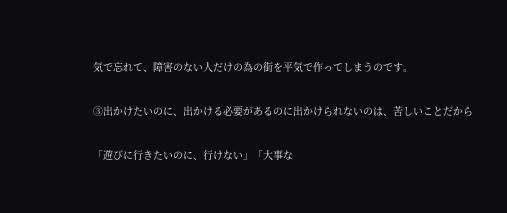気で忘れて、障害のない人だけの為の街を平気で作ってしまうのです。

③出かけたいのに、出かける必要があるのに出かけられないのは、苦しいことだから

「遊びに行きたいのに、行けない」「大事な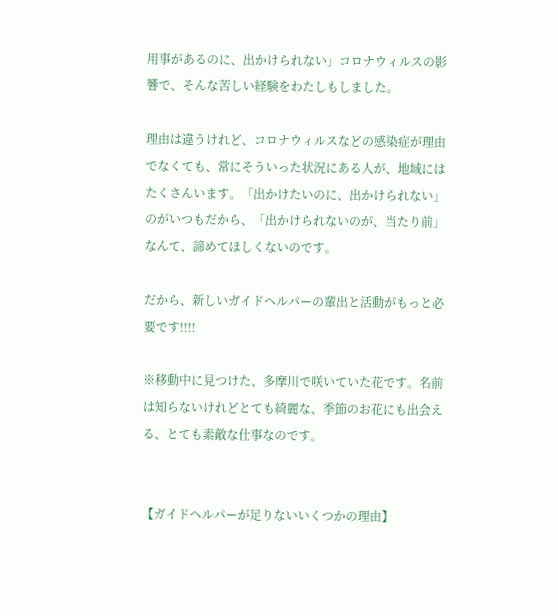用事があるのに、出かけられない」コロナウィルスの影響で、そんな苦しい経験をわたしもしました。

理由は違うけれど、コロナウィルスなどの感染症が理由でなくても、常にそういった状況にある人が、地域にはたくさんいます。「出かけたいのに、出かけられない」のがいつもだから、「出かけられないのが、当たり前」なんて、諦めてほしくないのです。

だから、新しいガイドヘルパーの輩出と活動がもっと必要です!!!!

※移動中に見つけた、多摩川で咲いていた花です。名前は知らないけれどとても綺麗な、季節のお花にも出会える、とても素敵な仕事なのです。


【ガイドヘルパーが足りないいくつかの理由】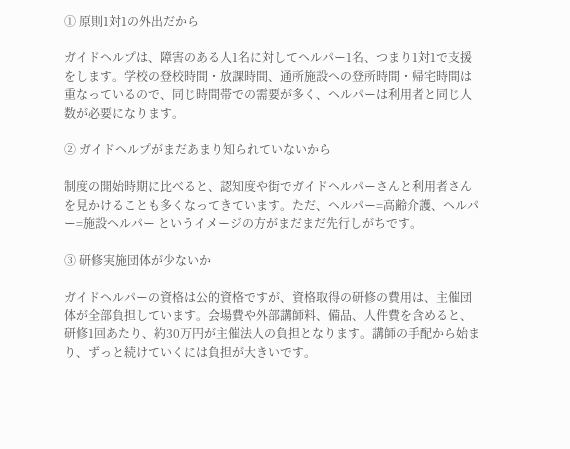① 原則1対1の外出だから

ガイドヘルプは、障害のある人1名に対してヘルパー1名、つまり1対1で支援をします。学校の登校時間・放課時間、通所施設への登所時間・帰宅時間は重なっているので、同じ時間帯での需要が多く、ヘルパーは利用者と同じ人数が必要になります。

② ガイドヘルプがまだあまり知られていないから

制度の開始時期に比べると、認知度や街でガイドヘルパーさんと利用者さんを見かけることも多くなってきています。ただ、ヘルパー=高齢介護、ヘルパー=施設ヘルパー というイメージの方がまだまだ先行しがちです。

③ 研修実施団体が少ないか

ガイドヘルパーの資格は公的資格ですが、資格取得の研修の費用は、主催団体が全部負担しています。会場費や外部講師料、備品、人件費を含めると、研修1回あたり、約30万円が主催法人の負担となります。講師の手配から始まり、ずっと続けていくには負担が大きいです。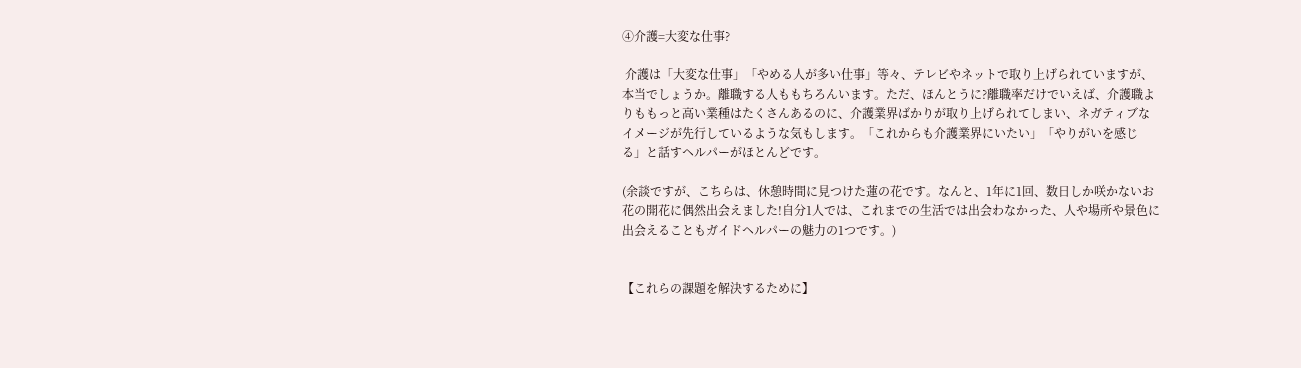④介護=大変な仕事?

 介護は「大変な仕事」「やめる人が多い仕事」等々、テレビやネットで取り上げられていますが、本当でしょうか。離職する人ももちろんいます。ただ、ほんとうに?離職率だけでいえば、介護職よりももっと高い業種はたくさんあるのに、介護業界ばかりが取り上げられてしまい、ネガティブなイメージが先行しているような気もします。「これからも介護業界にいたい」「やりがいを感じる」と話すヘルパーがほとんどです。

(余談ですが、こちらは、休憩時間に見つけた蓮の花です。なんと、1年に1回、数日しか咲かないお花の開花に偶然出会えました!自分1人では、これまでの生活では出会わなかった、人や場所や景色に出会えることもガイドヘルパーの魅力の1つです。)


【これらの課題を解決するために】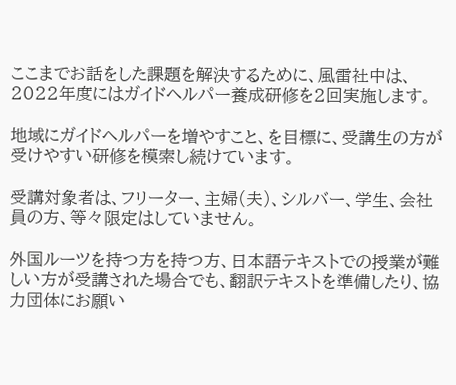ここまでお話をした課題を解決するために、風雷社中は、2022年度にはガイドヘルパー養成研修を2回実施します。

地域にガイドヘルパーを増やすこと、を目標に、受講生の方が受けやすい研修を模索し続けています。

受講対象者は、フリーター、主婦(夫)、シルバー、学生、会社員の方、等々限定はしていません。

外国ルーツを持つ方を持つ方、日本語テキストでの授業が難しい方が受講された場合でも、翻訳テキストを準備したり、協力団体にお願い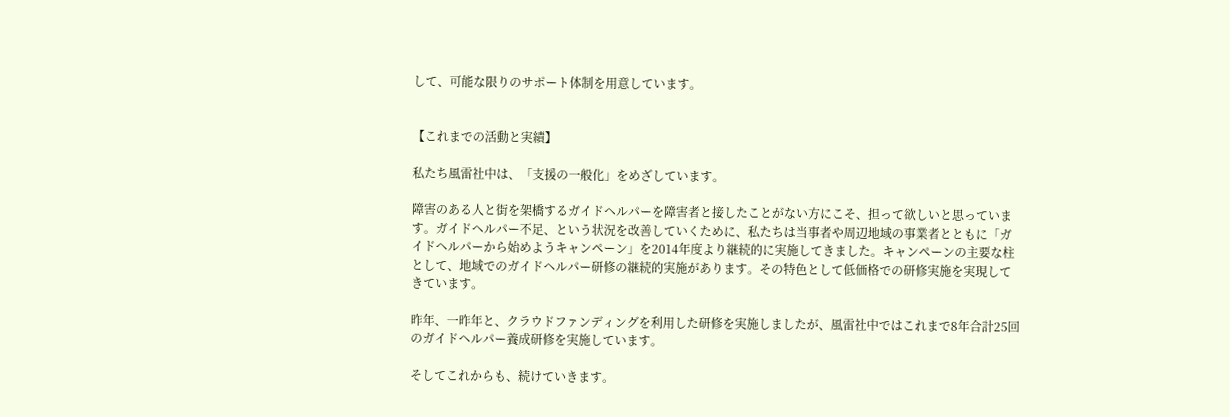して、可能な限りのサポート体制を用意しています。


【これまでの活動と実績】

私たち風雷社中は、「支援の一般化」をめざしています。

障害のある人と街を架橋するガイドヘルパーを障害者と接したことがない方にこそ、担って欲しいと思っています。ガイドヘルパー不足、という状況を改善していくために、私たちは当事者や周辺地域の事業者とともに「ガイドヘルパーから始めようキャンペーン」を2014年度より継続的に実施してきました。キャンペーンの主要な柱として、地域でのガイドヘルパー研修の継続的実施があります。その特色として低価格での研修実施を実現してきています。

昨年、一昨年と、クラウドファンディングを利用した研修を実施しましたが、風雷社中ではこれまで8年合計25回 のガイドヘルパー養成研修を実施しています。

そしてこれからも、続けていきます。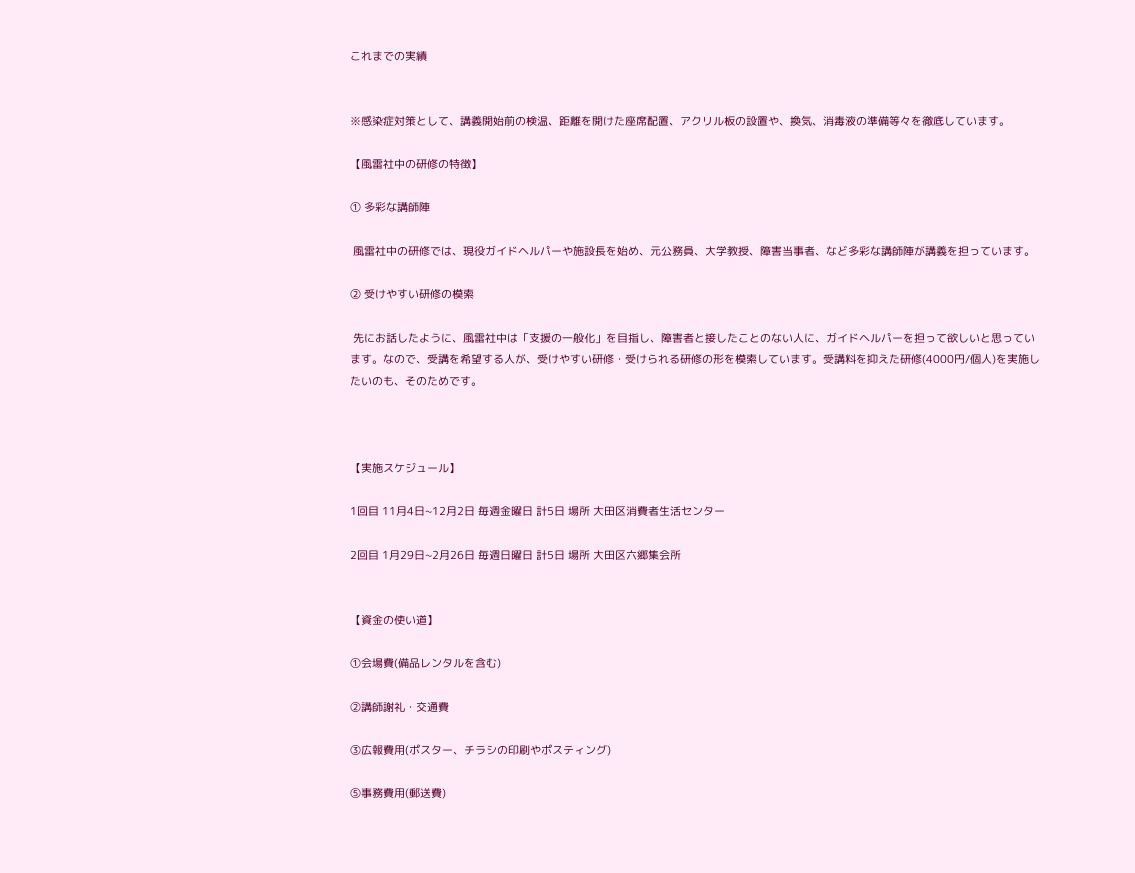これまでの実績


※感染症対策として、講義開始前の検温、距離を開けた座席配置、アクリル板の設置や、換気、消毒液の準備等々を徹底しています。

【風雷社中の研修の特徴】

① 多彩な講師陣

 風雷社中の研修では、現役ガイドヘルパーや施設長を始め、元公務員、大学教授、障害当事者、など多彩な講師陣が講義を担っています。

② 受けやすい研修の模索

 先にお話したように、風雷社中は「支援の一般化」を目指し、障害者と接したことのない人に、ガイドヘルパーを担って欲しいと思っています。なので、受講を希望する人が、受けやすい研修・受けられる研修の形を模索しています。受講料を抑えた研修(4000円/個人)を実施したいのも、そのためです。



【実施スケジュール】

1回目 11月4日~12月2日 毎週金曜日 計5日 場所 大田区消費者生活センター

2回目 1月29日~2月26日 毎週日曜日 計5日 場所 大田区六郷集会所


【資金の使い道】

①会場費(備品レンタルを含む)

②講師謝礼・交通費

③広報費用(ポスター、チラシの印刷やポスティング)

⑤事務費用(郵送費)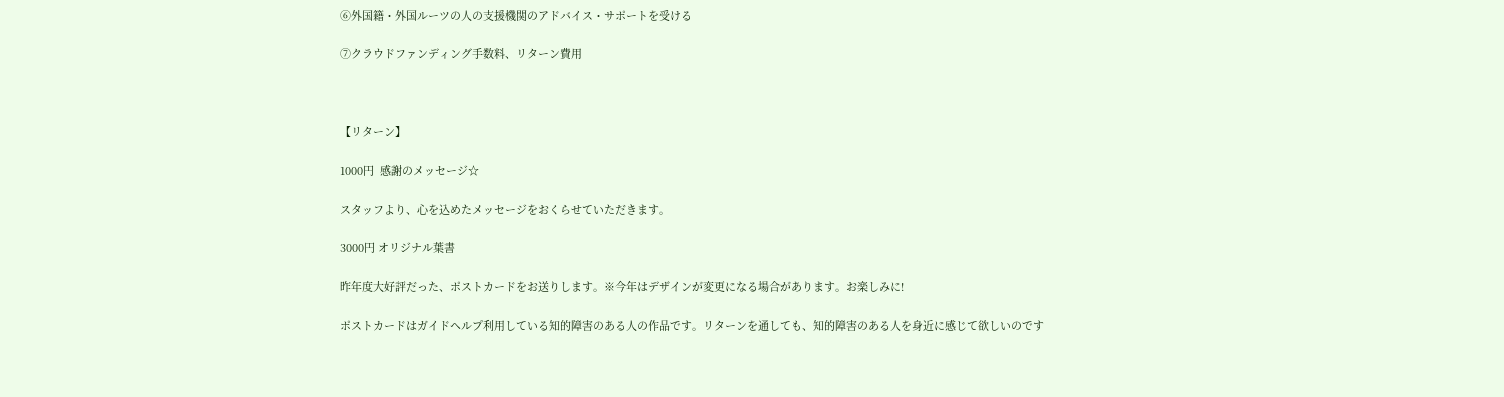⑥外国籍・外国ルーツの人の支援機関のアドバイス・サポートを受ける

⑦クラウドファンディング手数料、リターン費用



【リターン】

1000円  感謝のメッセージ☆

スタッフより、心を込めたメッセージをおくらせていただきます。

3000円 オリジナル葉書

昨年度大好評だった、ポストカードをお送りします。※今年はデザインが変更になる場合があります。お楽しみに!

ポストカードはガイドヘルプ利用している知的障害のある人の作品です。リターンを通しても、知的障害のある人を身近に感じて欲しいのです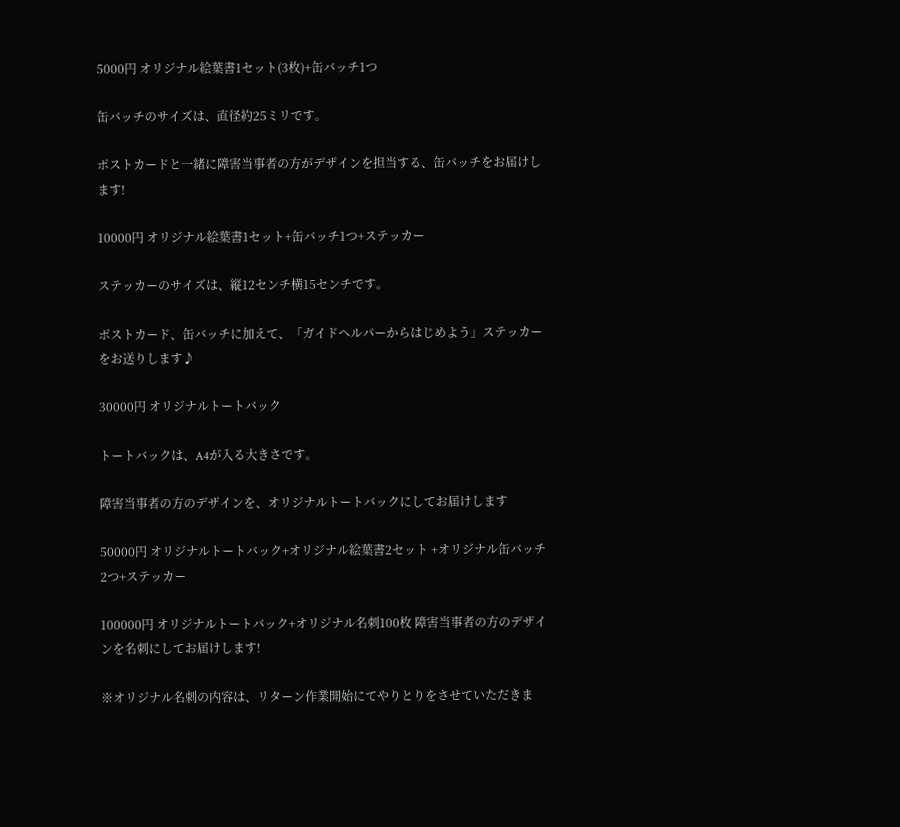5000円 オリジナル絵葉書1セット(3枚)+缶バッチ1つ

缶バッチのサイズは、直径約25ミリです。

ポストカードと一緒に障害当事者の方がデザインを担当する、缶バッチをお届けします!

10000円 オリジナル絵葉書1セット+缶バッチ1つ+ステッカー

ステッカーのサイズは、縦12センチ横15センチです。

ポストカード、缶バッチに加えて、「ガイドヘルパーからはじめよう」ステッカーをお送りします♪

30000円 オリジナルトートバック

トートバックは、A4が入る大きさです。

障害当事者の方のデザインを、オリジナルトートバックにしてお届けします

50000円 オリジナルトートバック+オリジナル絵葉書2セット +オリジナル缶バッチ2つ+ステッカー

100000円 オリジナルトートバック+オリジナル名刺100枚 障害当事者の方のデザインを名刺にしてお届けします!

※オリジナル名刺の内容は、リターン作業開始にてやりとりをさせていただきま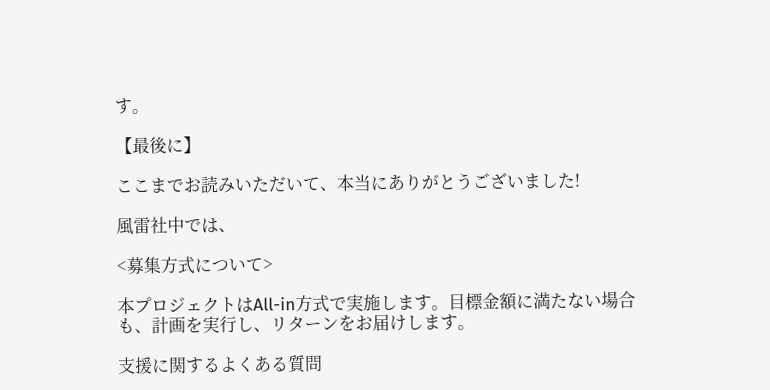す。

【最後に】

ここまでお読みいただいて、本当にありがとうございました!

風雷社中では、

<募集方式について>

本プロジェクトはAll-in方式で実施します。目標金額に満たない場合も、計画を実行し、リターンをお届けします。

支援に関するよくある質問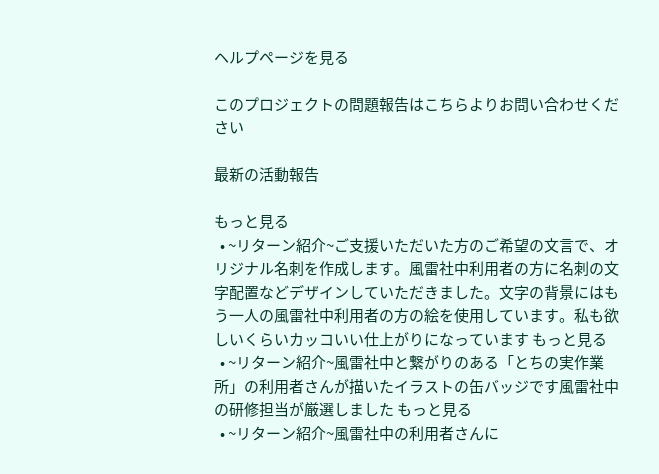ヘルプページを見る

このプロジェクトの問題報告はこちらよりお問い合わせください

最新の活動報告

もっと見る
  • ~リターン紹介~ご支援いただいた方のご希望の文言で、オリジナル名刺を作成します。風雷社中利用者の方に名刺の文字配置などデザインしていただきました。文字の背景にはもう一人の風雷社中利用者の方の絵を使用しています。私も欲しいくらいカッコいい仕上がりになっています もっと見る
  • ~リターン紹介~風雷社中と繋がりのある「とちの実作業所」の利用者さんが描いたイラストの缶バッジです風雷社中の研修担当が厳選しました もっと見る
  • ~リターン紹介~風雷社中の利用者さんに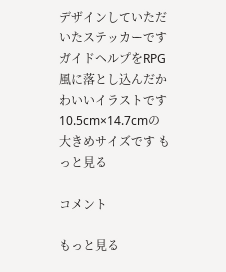デザインしていただいたステッカーですガイドヘルプをRPG風に落とし込んだかわいいイラストです10.5cm×14.7cmの大きめサイズです もっと見る

コメント

もっと見る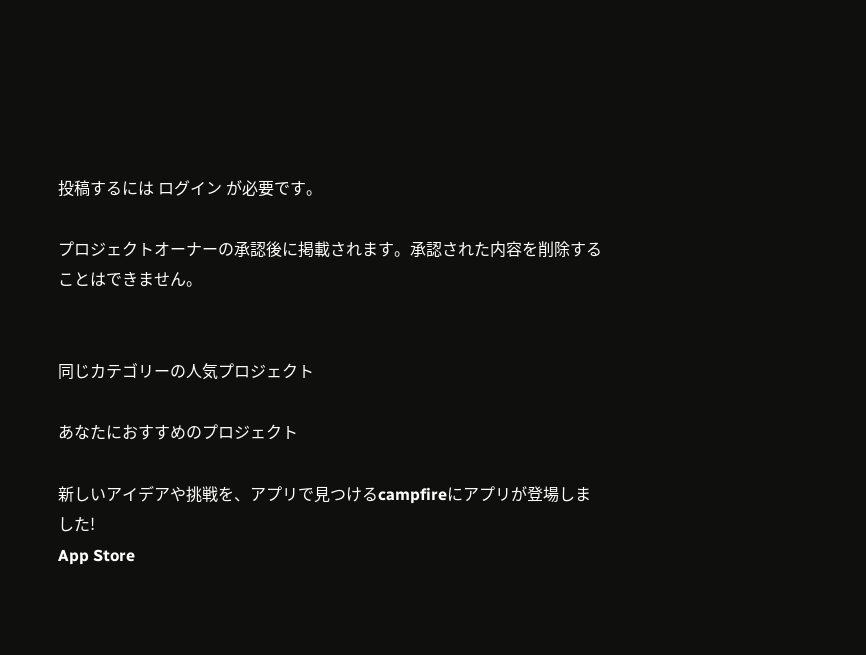投稿するには ログイン が必要です。

プロジェクトオーナーの承認後に掲載されます。承認された内容を削除することはできません。


同じカテゴリーの人気プロジェクト

あなたにおすすめのプロジェクト

新しいアイデアや挑戦を、アプリで見つけるcampfireにアプリが登場しました!
App Store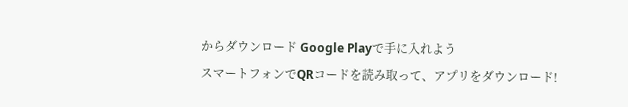からダウンロード Google Playで手に入れよう
スマートフォンでQRコードを読み取って、アプリをダウンロード!